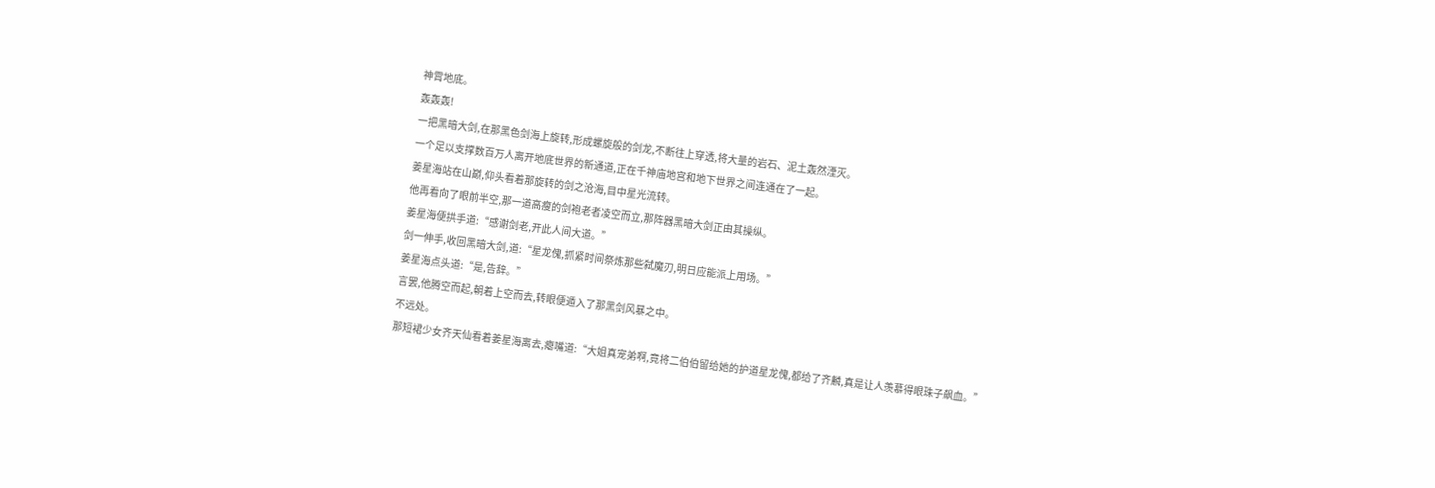神霄地底。
轰轰轰!
一把黑暗大剑,在那黑色剑海上旋转,形成螺旋般的剑龙,不断往上穿透,将大量的岩石、泥土轰然湮灭。
一个足以支撑数百万人离开地底世界的新通道,正在千神庙地宫和地下世界之间连通在了一起。
姜星海站在山巅,仰头看着那旋转的剑之沧海,目中星光流转。
他再看向了眼前半空,那一道高瘦的剑袍老者凌空而立,那阵器黑暗大剑正由其操纵。
姜星海便拱手道:“感谢剑老,开此人间大道。”
剑一伸手,收回黑暗大剑,道:“星龙傀,抓紧时间祭炼那些弑魔刃,明日应能派上用场。”
姜星海点头道:“是,告辞。”
言罢,他腾空而起,朝着上空而去,转眼便遁入了那黑剑风暴之中。
不远处。
那短裙少女齐天仙看着姜星海离去,瘪嘴道:“大姐真宠弟啊,竟将二伯伯留给她的护道星龙傀,都给了齐麟,真是让人羡慕得眼珠子飙血。”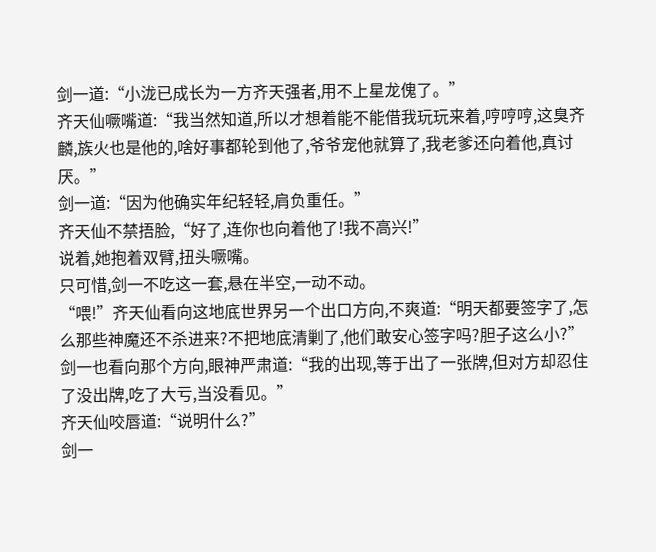剑一道:“小泷已成长为一方齐天强者,用不上星龙傀了。”
齐天仙噘嘴道:“我当然知道,所以才想着能不能借我玩玩来着,哼哼哼,这臭齐麟,族火也是他的,啥好事都轮到他了,爷爷宠他就算了,我老爹还向着他,真讨厌。”
剑一道:“因为他确实年纪轻轻,肩负重任。”
齐天仙不禁捂脸,“好了,连你也向着他了!我不高兴!”
说着,她抱着双臂,扭头噘嘴。
只可惜,剑一不吃这一套,悬在半空,一动不动。
“喂!”齐天仙看向这地底世界另一个出口方向,不爽道:“明天都要签字了,怎么那些神魔还不杀进来?不把地底清剿了,他们敢安心签字吗?胆子这么小?”
剑一也看向那个方向,眼神严肃道:“我的出现,等于出了一张牌,但对方却忍住了没出牌,吃了大亏,当没看见。”
齐天仙咬唇道:“说明什么?”
剑一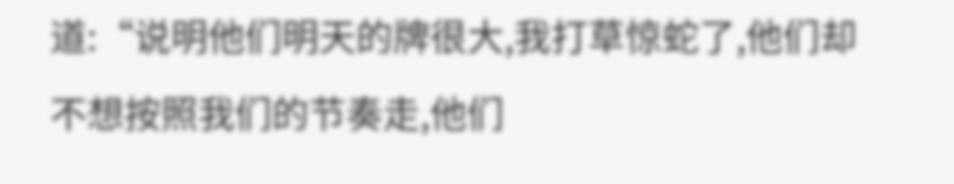道:“说明他们明天的牌很大,我打草惊蛇了,他们却不想按照我们的节奏走,他们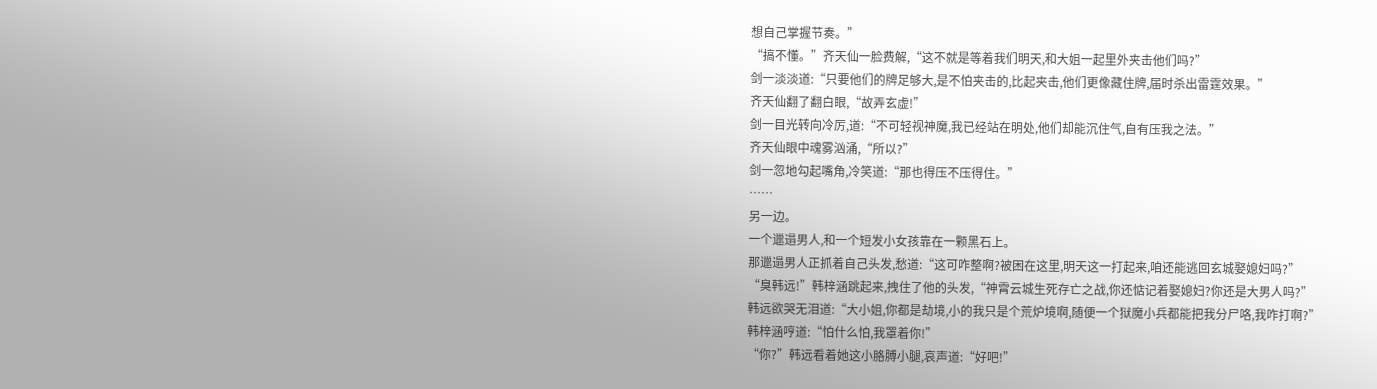想自己掌握节奏。”
“搞不懂。”齐天仙一脸费解,“这不就是等着我们明天,和大姐一起里外夹击他们吗?”
剑一淡淡道:“只要他们的牌足够大,是不怕夹击的,比起夹击,他们更像藏住牌,届时杀出雷霆效果。”
齐天仙翻了翻白眼,“故弄玄虚!”
剑一目光转向冷厉,道:“不可轻视神魔,我已经站在明处,他们却能沉住气,自有压我之法。”
齐天仙眼中魂雾汹涌,“所以?”
剑一忽地勾起嘴角,冷笑道:“那也得压不压得住。”
……
另一边。
一个邋遢男人,和一个短发小女孩靠在一颗黑石上。
那邋遢男人正抓着自己头发,愁道:“这可咋整啊?被困在这里,明天这一打起来,咱还能逃回玄城娶媳妇吗?”
“臭韩远!”韩梓涵跳起来,拽住了他的头发,“神霄云城生死存亡之战,你还惦记着娶媳妇?你还是大男人吗?”
韩远欲哭无泪道:“大小姐,你都是劫境,小的我只是个荒炉境啊,随便一个狱魔小兵都能把我分尸咯,我咋打啊?”
韩梓涵哼道:“怕什么怕,我罩着你!”
“你?”韩远看着她这小胳膊小腿,哀声道:“好吧!”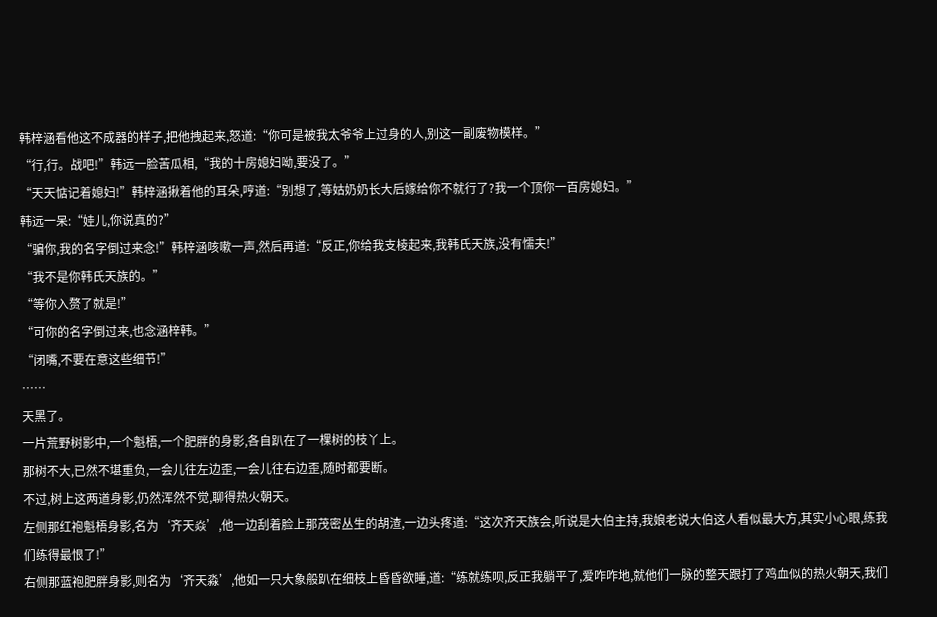韩梓涵看他这不成器的样子,把他拽起来,怒道:“你可是被我太爷爷上过身的人,别这一副废物模样。”
“行,行。战吧!”韩远一脸苦瓜相,“我的十房媳妇呦,要没了。”
“天天惦记着媳妇!”韩梓涵揪着他的耳朵,哼道:“别想了,等姑奶奶长大后嫁给你不就行了?我一个顶你一百房媳妇。”
韩远一呆:“娃儿,你说真的?”
“骗你,我的名字倒过来念!”韩梓涵咳嗽一声,然后再道:“反正,你给我支棱起来,我韩氏天族,没有懦夫!”
“我不是你韩氏天族的。”
“等你入赘了就是!”
“可你的名字倒过来,也念涵梓韩。”
“闭嘴,不要在意这些细节!”
……
天黑了。
一片荒野树影中,一个魁梧,一个肥胖的身影,各自趴在了一棵树的枝丫上。
那树不大,已然不堪重负,一会儿往左边歪,一会儿往右边歪,随时都要断。
不过,树上这两道身影,仍然浑然不觉,聊得热火朝天。
左侧那红袍魁梧身影,名为‘齐天焱’,他一边刮着脸上那茂密丛生的胡渣,一边头疼道:“这次齐天族会,听说是大伯主持,我娘老说大伯这人看似最大方,其实小心眼,练我们练得最恨了!”
右侧那蓝袍肥胖身影,则名为‘齐天淼’,他如一只大象般趴在细枝上昏昏欲睡,道:“练就练呗,反正我躺平了,爱咋咋地,就他们一脉的整天跟打了鸡血似的热火朝天,我们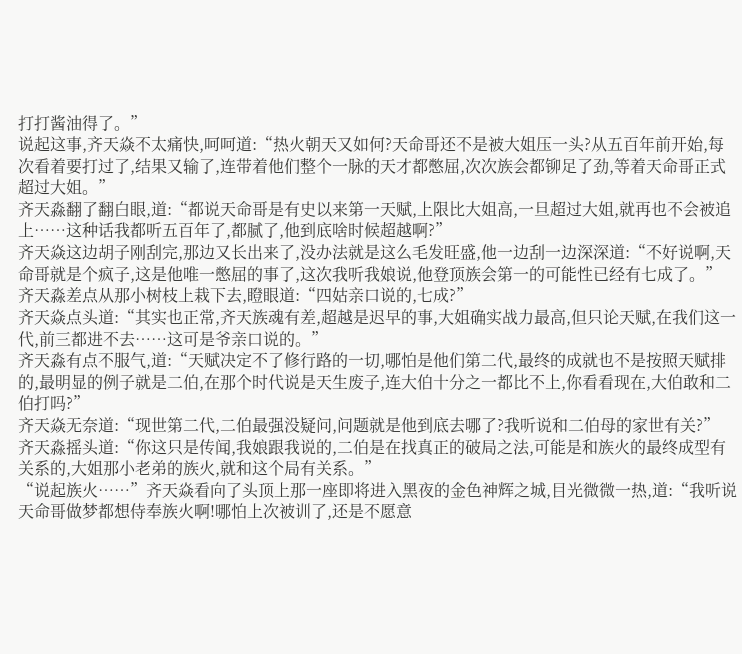打打酱油得了。”
说起这事,齐天焱不太痛快,呵呵道:“热火朝天又如何?天命哥还不是被大姐压一头?从五百年前开始,每次看着要打过了,结果又输了,连带着他们整个一脉的天才都憋屈,次次族会都铆足了劲,等着天命哥正式超过大姐。”
齐天淼翻了翻白眼,道:“都说天命哥是有史以来第一天赋,上限比大姐高,一旦超过大姐,就再也不会被追上……这种话我都听五百年了,都腻了,他到底啥时候超越啊?”
齐天焱这边胡子刚刮完,那边又长出来了,没办法就是这么毛发旺盛,他一边刮一边深深道:“不好说啊,天命哥就是个疯子,这是他唯一憋屈的事了,这次我听我娘说,他登顶族会第一的可能性已经有七成了。”
齐天淼差点从那小树枝上栽下去,瞪眼道:“四姑亲口说的,七成?”
齐天焱点头道:“其实也正常,齐天族魂有差,超越是迟早的事,大姐确实战力最高,但只论天赋,在我们这一代,前三都进不去……这可是爷亲口说的。”
齐天淼有点不服气,道:“天赋决定不了修行路的一切,哪怕是他们第二代,最终的成就也不是按照天赋排的,最明显的例子就是二伯,在那个时代说是天生废子,连大伯十分之一都比不上,你看看现在,大伯敢和二伯打吗?”
齐天焱无奈道:“现世第二代,二伯最强没疑问,问题就是他到底去哪了?我听说和二伯母的家世有关?”
齐天淼摇头道:“你这只是传闻,我娘跟我说的,二伯是在找真正的破局之法,可能是和族火的最终成型有关系的,大姐那小老弟的族火,就和这个局有关系。”
“说起族火……”齐天焱看向了头顶上那一座即将进入黑夜的金色神辉之城,目光微微一热,道:“我听说天命哥做梦都想侍奉族火啊!哪怕上次被训了,还是不愿意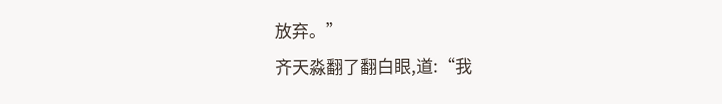放弃。”
齐天淼翻了翻白眼,道:“我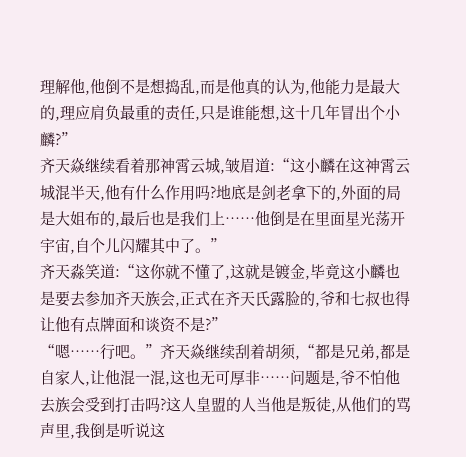理解他,他倒不是想捣乱,而是他真的认为,他能力是最大的,理应肩负最重的责任,只是谁能想,这十几年冒出个小麟?”
齐天焱继续看着那神霄云城,皱眉道:“这小麟在这神霄云城混半天,他有什么作用吗?地底是剑老拿下的,外面的局是大姐布的,最后也是我们上……他倒是在里面星光荡开宇宙,自个儿闪耀其中了。”
齐天淼笑道:“这你就不懂了,这就是镀金,毕竟这小麟也是要去参加齐天族会,正式在齐天氏露脸的,爷和七叔也得让他有点牌面和谈资不是?”
“嗯……行吧。”齐天焱继续刮着胡须,“都是兄弟,都是自家人,让他混一混,这也无可厚非……问题是,爷不怕他去族会受到打击吗?这人皇盟的人当他是叛徒,从他们的骂声里,我倒是听说这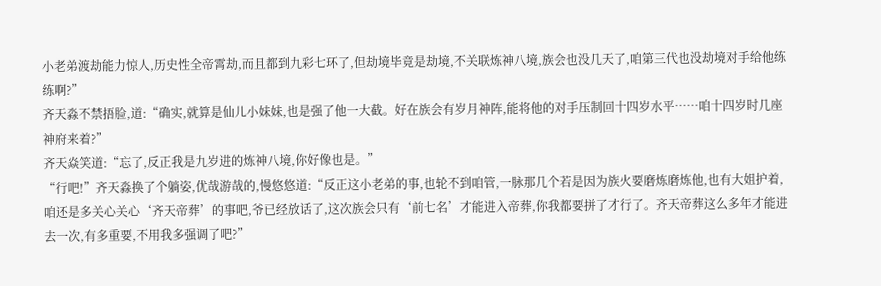小老弟渡劫能力惊人,历史性全帝霄劫,而且都到九彩七环了,但劫境毕竟是劫境,不关联炼神八境,族会也没几天了,咱第三代也没劫境对手给他练练啊?”
齐天淼不禁捂脸,道:“确实,就算是仙儿小妹妹,也是强了他一大截。好在族会有岁月神阵,能将他的对手压制回十四岁水平……咱十四岁时几座神府来着?”
齐天焱笑道:“忘了,反正我是九岁进的炼神八境,你好像也是。”
“行吧!”齐天淼换了个躺姿,优哉游哉的,慢悠悠道:“反正这小老弟的事,也轮不到咱管,一脉那几个若是因为族火要磨炼磨炼他,也有大姐护着,咱还是多关心关心‘齐天帝葬’的事吧,爷已经放话了,这次族会只有‘前七名’才能进入帝葬,你我都要拼了才行了。齐天帝葬这么多年才能进去一次,有多重要,不用我多强调了吧?”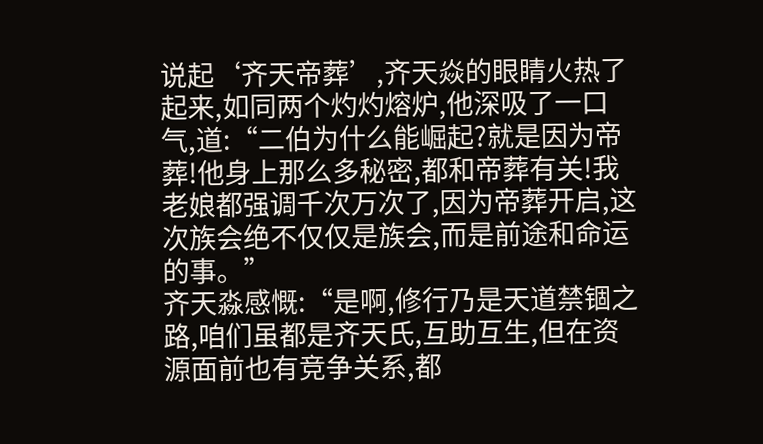说起‘齐天帝葬’,齐天焱的眼睛火热了起来,如同两个灼灼熔炉,他深吸了一口气,道:“二伯为什么能崛起?就是因为帝葬!他身上那么多秘密,都和帝葬有关!我老娘都强调千次万次了,因为帝葬开启,这次族会绝不仅仅是族会,而是前途和命运的事。”
齐天淼感慨:“是啊,修行乃是天道禁锢之路,咱们虽都是齐天氏,互助互生,但在资源面前也有竞争关系,都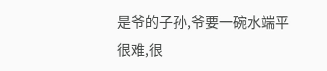是爷的子孙,爷要一碗水端平很难,很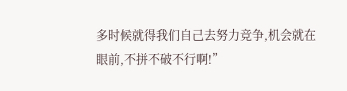多时候就得我们自己去努力竞争,机会就在眼前,不拼不破不行啊!”